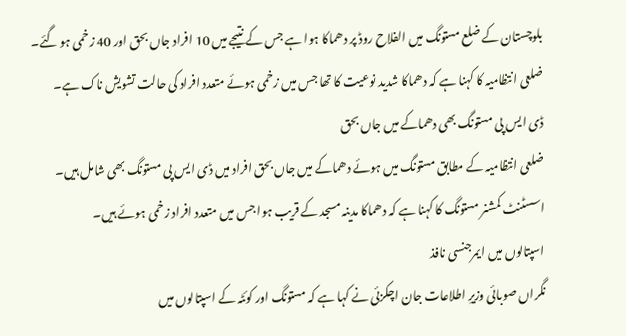بلوچستان کے ضلع مستونگ میں الفلاح روڈ پر دھماکا ہوا ہے جس کے نتیجے میں 10 افراد جاں بحق اور 40 زخمی ہو گئے۔
ضلعی انتظامیہ کا کہنا ہے کہ دھماکا شدید نوعیت کا تھا جس میں زخمی ہوئے متعدد افراد کی حالت تشویش ناک ہے۔
ڈی ایس پی مستونگ بھی دھماکے میں جاں بحق
ضلعی انتظامیہ کے مطابق مستونگ میں ہوئے دھماکے میں جاں بحق افراد میں ڈی ایس پی مستونگ بھی شامل ہیں۔
اسسٹنٹ کمشنر مستونگ کا کہنا ہے کہ دھماکا مدینہ مسجد کے قریب ہوا جس میں متعدد افراد زخمی ہوئے ہیں۔
اسپتالوں میں ایمرجنسی نافذ
نگراں صوبائی وزیرِ اطلاعات جان اچکزئی نے کہا ہے کہ مستونگ اور کوئٹہ کے اسپتالوں میں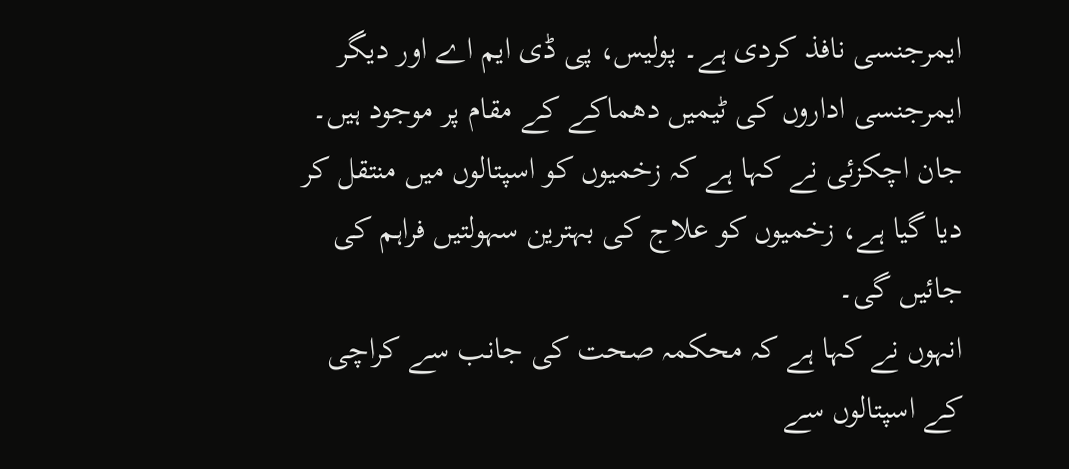ایمرجنسی نافذ کردی ہے۔ پولیس، پی ڈی ایم اے اور دیگر ایمرجنسی اداروں کی ٹیمیں دھماکے کے مقام پر موجود ہیں۔
جان اچکزئی نے کہا ہے کہ زخمیوں کو اسپتالوں میں منتقل کر دیا گیا ہے، زخمیوں کو علاج کی بہترین سہولتیں فراہم کی جائیں گی۔
انہوں نے کہا ہے کہ محکمہ صحت کی جانب سے کراچی کے اسپتالوں سے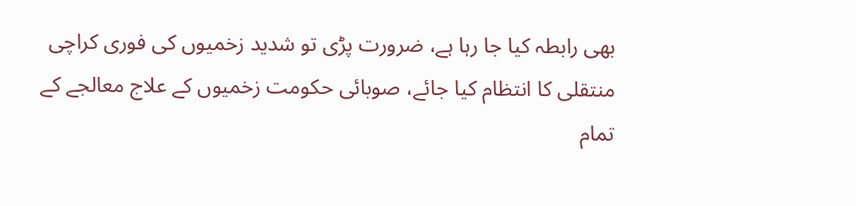بھی رابطہ کیا جا رہا ہے، ضرورت پڑی تو شدید زخمیوں کی فوری کراچی منتقلی کا انتظام کیا جائے، صوبائی حکومت زخمیوں کے علاج معالجے کے تمام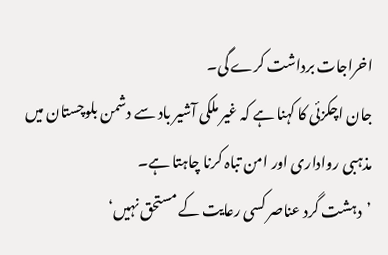اخراجات برداشت کرے گی۔
جان اچکزئی کا کہنا ہے کہ غیر ملکی آشیر باد سے دشمن بلوچستان میں مذہبی رواداری اور امن تباہ کرنا چاہتا ہے۔
’دہشت گرد عناصر کسی رعایت کے مستحق نہیں‘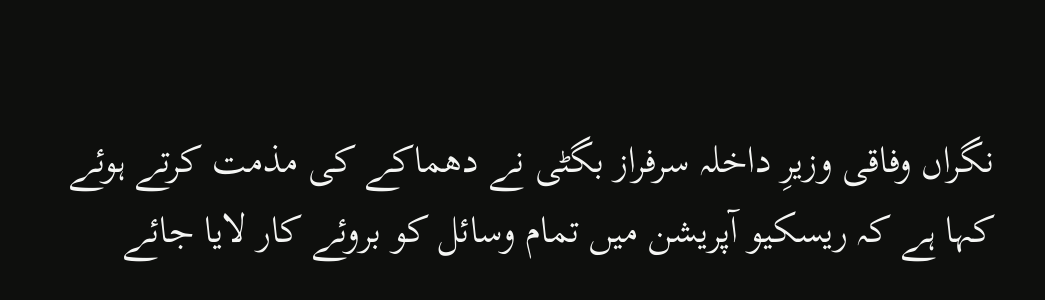نگراں وفاقی وزیرِ داخلہ سرفراز بگٹی نے دھماکے کی مذمت کرتے ہوئے کہا ہے کہ ریسکیو آپریشن میں تمام وسائل کو بروئے کار لایا جائے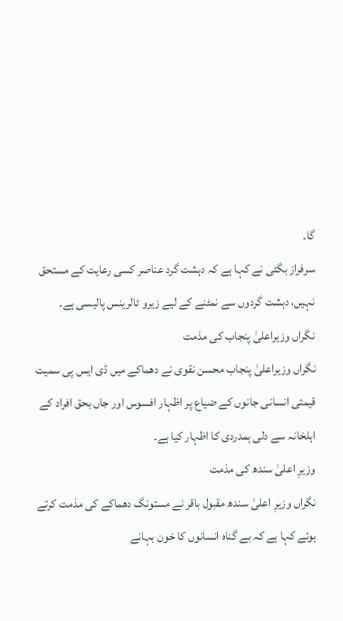گا۔
سرفراز بگٹی نے کہا ہے کہ دہشت گرد عناصر کسی رعایت کے مستحق نہیں، دہشت گردوں سے نمٹنے کے لیے زیرو ٹالرینس پالیسی ہے۔
نگراں وزیراعلیٰ پنجاب کی مذمت
نگراں وزیراعلیٰ پنجاب محسن نقوی نے دھماکے میں ڈی ایس پی سمیت قیمتی انسانی جانوں کے ضیاع پر اظہار افسوس اور جاں بحق افراد کے اہلخانہ سے دلی ہمدردی کا اظہار کیا ہے۔
وزیرِ اعلیٰ سندھ کی مذمت
نگراں وزیرِ اعلیٰ سندھ مقبول باقر نے مستونگ دھماکے کی مذمت کرتے ہوئے کہا ہے کہ بے گناہ انسانوں کا خون بہانے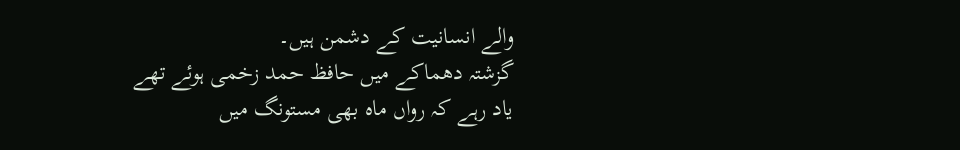والے انسانیت کے دشمن ہیں۔
گزشتہ دھماکے میں حافظ حمد زخمی ہوئے تھے
یاد رہے کہ رواں ماہ بھی مستونگ میں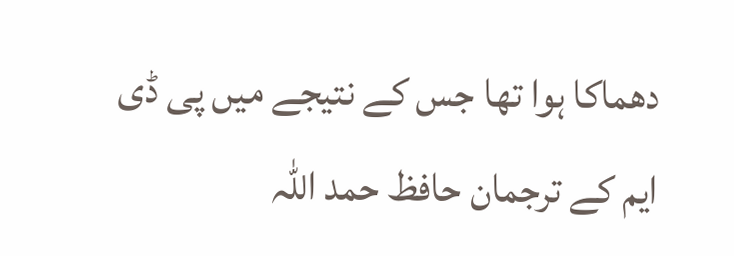دھماکا ہوا تھا جس کے نتیجے میں پی ڈی ایم کے ترجمان حافظ حمد اللّٰہ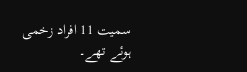سمیت 11 افراد زخمی ہوئے تھے۔